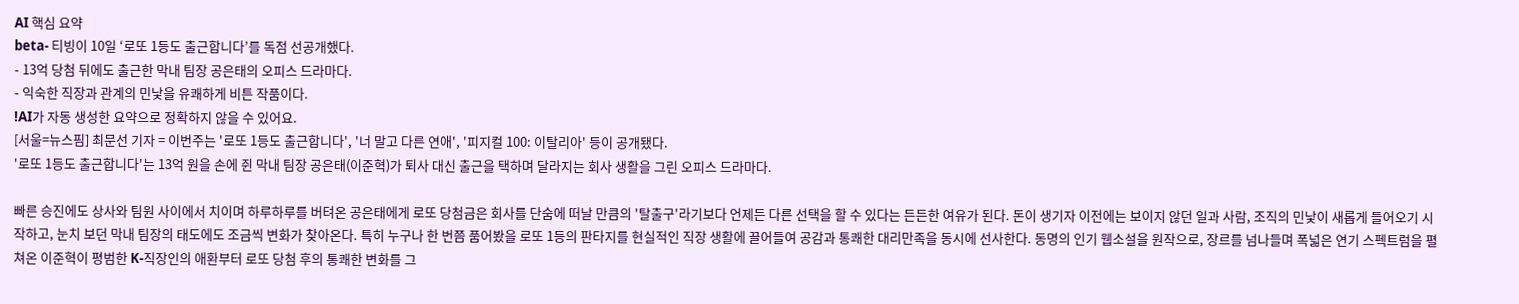AI 핵심 요약
beta- 티빙이 10일 ‘로또 1등도 출근합니다’를 독점 선공개했다.
- 13억 당첨 뒤에도 출근한 막내 팀장 공은태의 오피스 드라마다.
- 익숙한 직장과 관계의 민낯을 유쾌하게 비튼 작품이다.
!AI가 자동 생성한 요약으로 정확하지 않을 수 있어요.
[서울=뉴스핌] 최문선 기자 = 이번주는 '로또 1등도 출근합니다', '너 말고 다른 연애', '피지컬 100: 이탈리아' 등이 공개됐다.
'로또 1등도 출근합니다'는 13억 원을 손에 쥔 막내 팀장 공은태(이준혁)가 퇴사 대신 출근을 택하며 달라지는 회사 생활을 그린 오피스 드라마다.

빠른 승진에도 상사와 팀원 사이에서 치이며 하루하루를 버텨온 공은태에게 로또 당첨금은 회사를 단숨에 떠날 만큼의 '탈출구'라기보다 언제든 다른 선택을 할 수 있다는 든든한 여유가 된다. 돈이 생기자 이전에는 보이지 않던 일과 사람, 조직의 민낯이 새롭게 들어오기 시작하고, 눈치 보던 막내 팀장의 태도에도 조금씩 변화가 찾아온다. 특히 누구나 한 번쯤 품어봤을 로또 1등의 판타지를 현실적인 직장 생활에 끌어들여 공감과 통쾌한 대리만족을 동시에 선사한다. 동명의 인기 웹소설을 원작으로, 장르를 넘나들며 폭넓은 연기 스펙트럼을 펼쳐온 이준혁이 평범한 K-직장인의 애환부터 로또 당첨 후의 통쾌한 변화를 그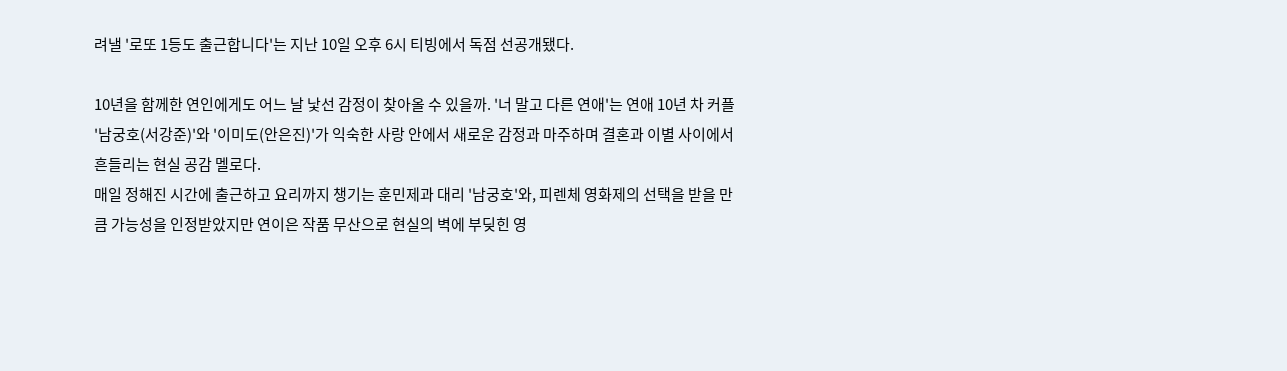려낼 '로또 1등도 출근합니다'는 지난 10일 오후 6시 티빙에서 독점 선공개됐다.

10년을 함께한 연인에게도 어느 날 낯선 감정이 찾아올 수 있을까. '너 말고 다른 연애'는 연애 10년 차 커플 '남궁호(서강준)'와 '이미도(안은진)'가 익숙한 사랑 안에서 새로운 감정과 마주하며 결혼과 이별 사이에서 흔들리는 현실 공감 멜로다.
매일 정해진 시간에 출근하고 요리까지 챙기는 훈민제과 대리 '남궁호'와, 피렌체 영화제의 선택을 받을 만큼 가능성을 인정받았지만 연이은 작품 무산으로 현실의 벽에 부딪힌 영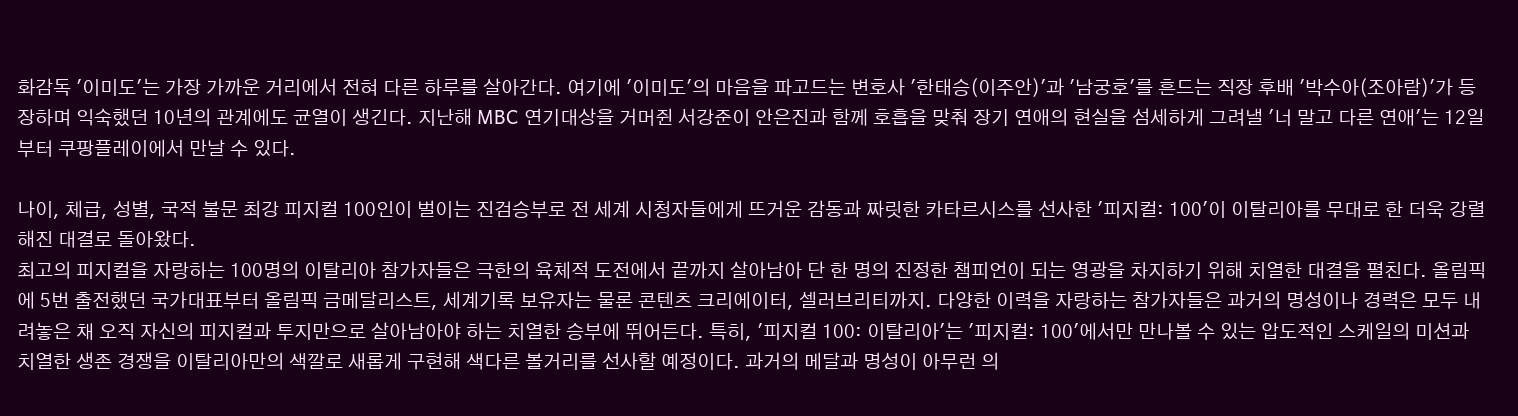화감독 '이미도'는 가장 가까운 거리에서 전혀 다른 하루를 살아간다. 여기에 '이미도'의 마음을 파고드는 변호사 '한태승(이주안)'과 '남궁호'를 흔드는 직장 후배 '박수아(조아람)'가 등장하며 익숙했던 10년의 관계에도 균열이 생긴다. 지난해 MBC 연기대상을 거머쥔 서강준이 안은진과 함께 호흡을 맞춰 장기 연애의 현실을 섬세하게 그려낼 '너 말고 다른 연애'는 12일부터 쿠팡플레이에서 만날 수 있다.

나이, 체급, 성별, 국적 불문 최강 피지컬 100인이 벌이는 진검승부로 전 세계 시청자들에게 뜨거운 감동과 짜릿한 카타르시스를 선사한 '피지컬: 100'이 이탈리아를 무대로 한 더욱 강렬해진 대결로 돌아왔다.
최고의 피지컬을 자랑하는 100명의 이탈리아 참가자들은 극한의 육체적 도전에서 끝까지 살아남아 단 한 명의 진정한 챔피언이 되는 영광을 차지하기 위해 치열한 대결을 펼친다. 올림픽에 5번 출전했던 국가대표부터 올림픽 금메달리스트, 세계기록 보유자는 물론 콘텐츠 크리에이터, 셀러브리티까지. 다양한 이력을 자랑하는 참가자들은 과거의 명성이나 경력은 모두 내려놓은 채 오직 자신의 피지컬과 투지만으로 살아남아야 하는 치열한 승부에 뛰어든다. 특히, '피지컬 100: 이탈리아'는 '피지컬: 100'에서만 만나볼 수 있는 압도적인 스케일의 미션과 치열한 생존 경쟁을 이탈리아만의 색깔로 새롭게 구현해 색다른 볼거리를 선사할 예정이다. 과거의 메달과 명성이 아무런 의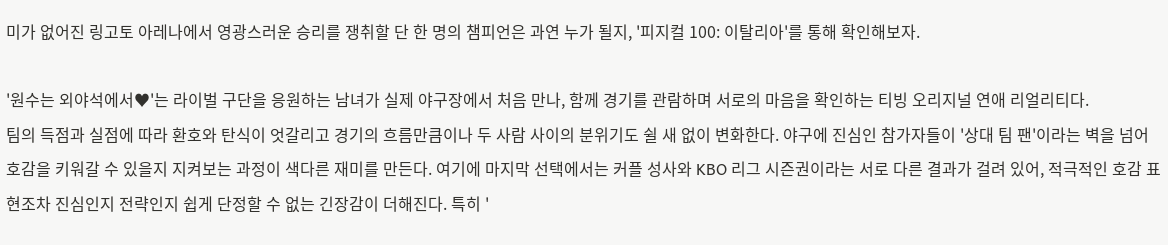미가 없어진 링고토 아레나에서 영광스러운 승리를 쟁취할 단 한 명의 챔피언은 과연 누가 될지, '피지컬 100: 이탈리아'를 통해 확인해보자.

'원수는 외야석에서♥'는 라이벌 구단을 응원하는 남녀가 실제 야구장에서 처음 만나, 함께 경기를 관람하며 서로의 마음을 확인하는 티빙 오리지널 연애 리얼리티다.
팀의 득점과 실점에 따라 환호와 탄식이 엇갈리고 경기의 흐름만큼이나 두 사람 사이의 분위기도 쉴 새 없이 변화한다. 야구에 진심인 참가자들이 '상대 팀 팬'이라는 벽을 넘어 호감을 키워갈 수 있을지 지켜보는 과정이 색다른 재미를 만든다. 여기에 마지막 선택에서는 커플 성사와 KBO 리그 시즌권이라는 서로 다른 결과가 걸려 있어, 적극적인 호감 표현조차 진심인지 전략인지 쉽게 단정할 수 없는 긴장감이 더해진다. 특히 '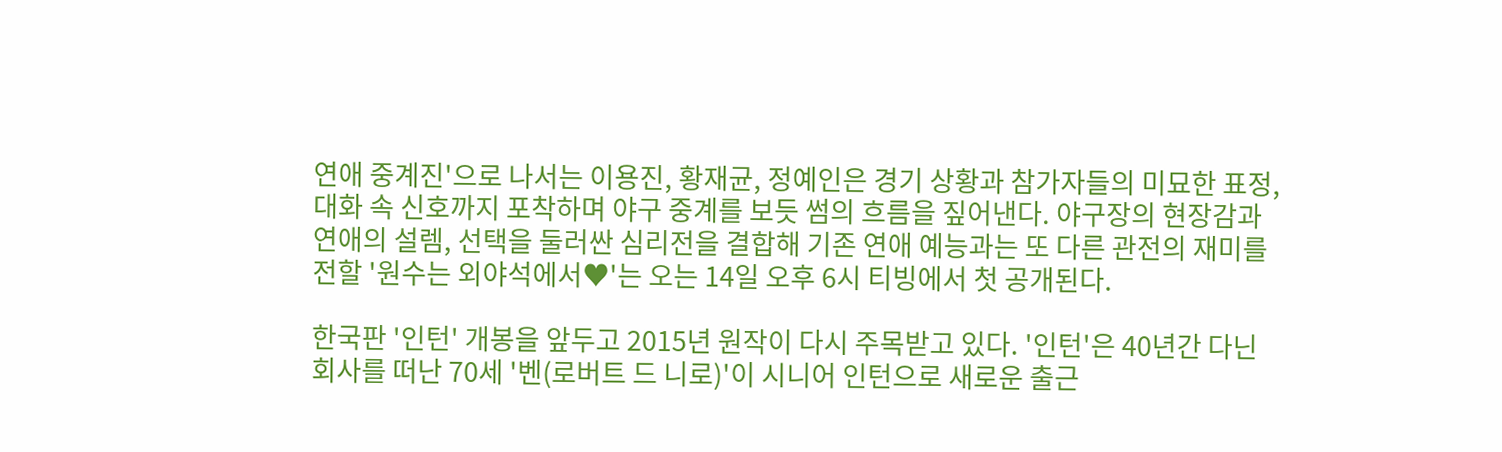연애 중계진'으로 나서는 이용진, 황재균, 정예인은 경기 상황과 참가자들의 미묘한 표정, 대화 속 신호까지 포착하며 야구 중계를 보듯 썸의 흐름을 짚어낸다. 야구장의 현장감과 연애의 설렘, 선택을 둘러싼 심리전을 결합해 기존 연애 예능과는 또 다른 관전의 재미를 전할 '원수는 외야석에서♥'는 오는 14일 오후 6시 티빙에서 첫 공개된다.

한국판 '인턴' 개봉을 앞두고 2015년 원작이 다시 주목받고 있다. '인턴'은 40년간 다닌 회사를 떠난 70세 '벤(로버트 드 니로)'이 시니어 인턴으로 새로운 출근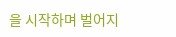을 시작하며 벌어지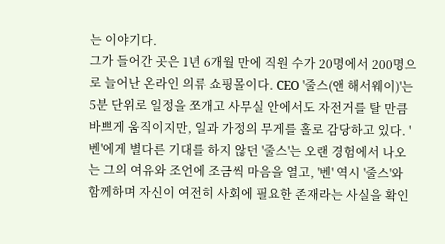는 이야기다.
그가 들어간 곳은 1년 6개월 만에 직원 수가 20명에서 200명으로 늘어난 온라인 의류 쇼핑몰이다. CEO '줄스(앤 해서웨이)'는 5분 단위로 일정을 쪼개고 사무실 안에서도 자전거를 탈 만큼 바쁘게 움직이지만, 일과 가정의 무게를 홀로 감당하고 있다. '벤'에게 별다른 기대를 하지 않던 '줄스'는 오랜 경험에서 나오는 그의 여유와 조언에 조금씩 마음을 열고, '벤' 역시 '줄스'와 함께하며 자신이 여전히 사회에 필요한 존재라는 사실을 확인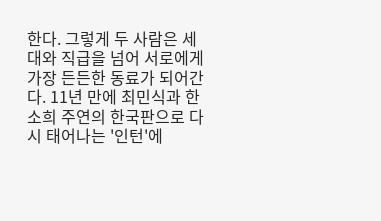한다. 그렇게 두 사람은 세대와 직급을 넘어 서로에게 가장 든든한 동료가 되어간다. 11년 만에 최민식과 한소희 주연의 한국판으로 다시 태어나는 '인턴'에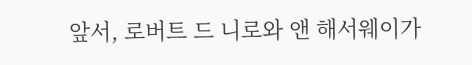앞서, 로버트 드 니로와 앤 해서웨이가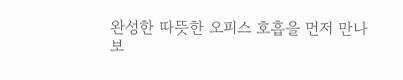완성한 따뜻한 오피스 호흡을 먼저 만나보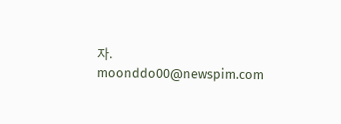자.
moonddo00@newspim.com